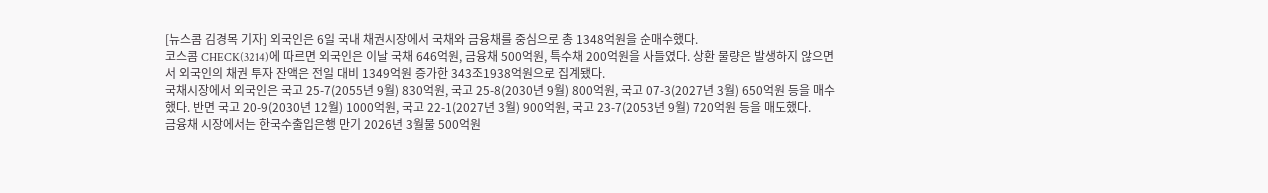[뉴스콤 김경목 기자] 외국인은 6일 국내 채권시장에서 국채와 금융채를 중심으로 총 1348억원을 순매수했다.
코스콤 CHECK(3214)에 따르면 외국인은 이날 국채 646억원, 금융채 500억원, 특수채 200억원을 사들였다. 상환 물량은 발생하지 않으면서 외국인의 채권 투자 잔액은 전일 대비 1349억원 증가한 343조1938억원으로 집계됐다.
국채시장에서 외국인은 국고 25-7(2055년 9월) 830억원, 국고 25-8(2030년 9월) 800억원, 국고 07-3(2027년 3월) 650억원 등을 매수했다. 반면 국고 20-9(2030년 12월) 1000억원, 국고 22-1(2027년 3월) 900억원, 국고 23-7(2053년 9월) 720억원 등을 매도했다.
금융채 시장에서는 한국수출입은행 만기 2026년 3월물 500억원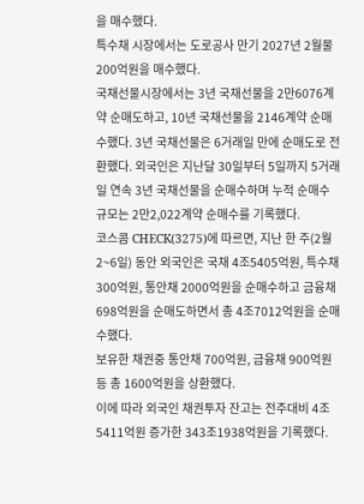을 매수했다.
특수채 시장에서는 도로공사 만기 2027년 2월물 200억원을 매수했다.
국채선물시장에서는 3년 국채선물을 2만6076계약 순매도하고, 10년 국채선물을 2146계약 순매수했다. 3년 국채선물은 6거래일 만에 순매도로 전환했다. 외국인은 지난달 30일부터 5일까지 5거래일 연속 3년 국채선물을 순매수하며 누적 순매수 규모는 2만2,022계약 순매수를 기록했다.
코스콤 CHECK(3275)에 따르면, 지난 한 주(2월 2~6일) 동안 외국인은 국채 4조5405억원, 특수채 300억원, 통안채 2000억원을 순매수하고 금융채 698억원을 순매도하면서 총 4조7012억원을 순매수했다.
보유한 채권중 통안채 700억원, 금융채 900억원 등 총 1600억원을 상환했다.
이에 따라 외국인 채권투자 잔고는 전주대비 4조5411억원 증가한 343조1938억원을 기록했다.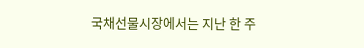국채선물시장에서는 지난 한 주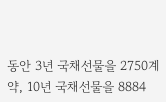동안 3년 국채선물을 2750계약, 10년 국채선물을 8884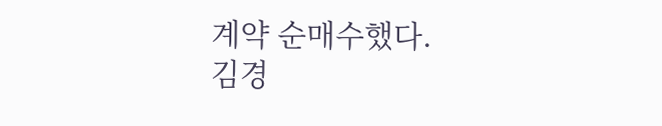계약 순매수했다.
김경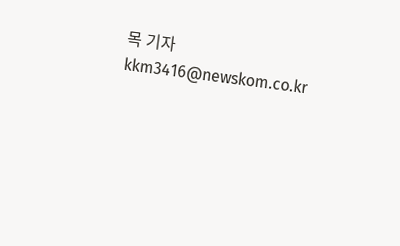목 기자 kkm3416@newskom.co.kr